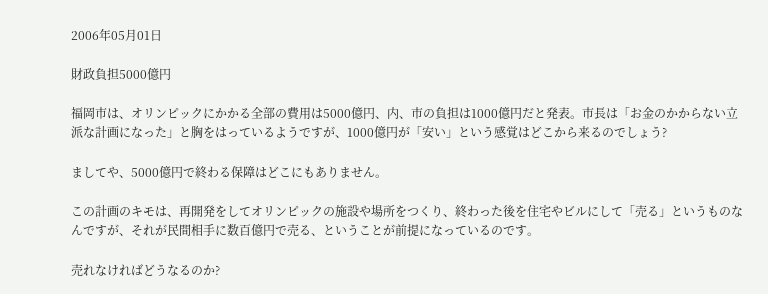2006年05月01日

財政負担5000億円

福岡市は、オリンピックにかかる全部の費用は5000億円、内、市の負担は1000億円だと発表。市長は「お金のかからない立派な計画になった」と胸をはっているようですが、1000億円が「安い」という感覚はどこから来るのでしょう?

ましてや、5000億円で終わる保障はどこにもありません。

この計画のキモは、再開発をしてオリンピックの施設や場所をつくり、終わった後を住宅やビルにして「売る」というものなんですが、それが民間相手に数百億円で売る、ということが前提になっているのです。

売れなければどうなるのか?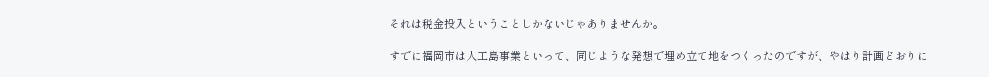それは税金投入ということしかないじゃありませんか。

すでに福岡市は人工島事業といって、同じような発想で埋め立て地をつくったのですが、やはり計画どおりに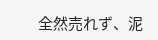全然売れず、泥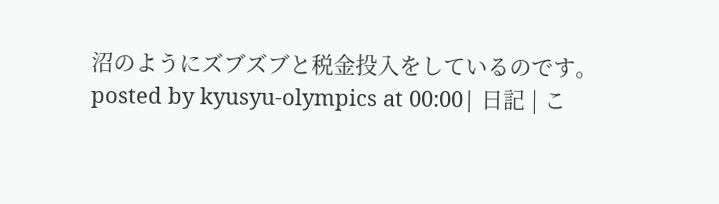沼のようにズブズブと税金投入をしているのです。
posted by kyusyu-olympics at 00:00| 日記 | こ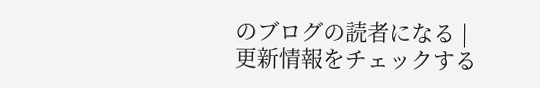のブログの読者になる | 更新情報をチェックする